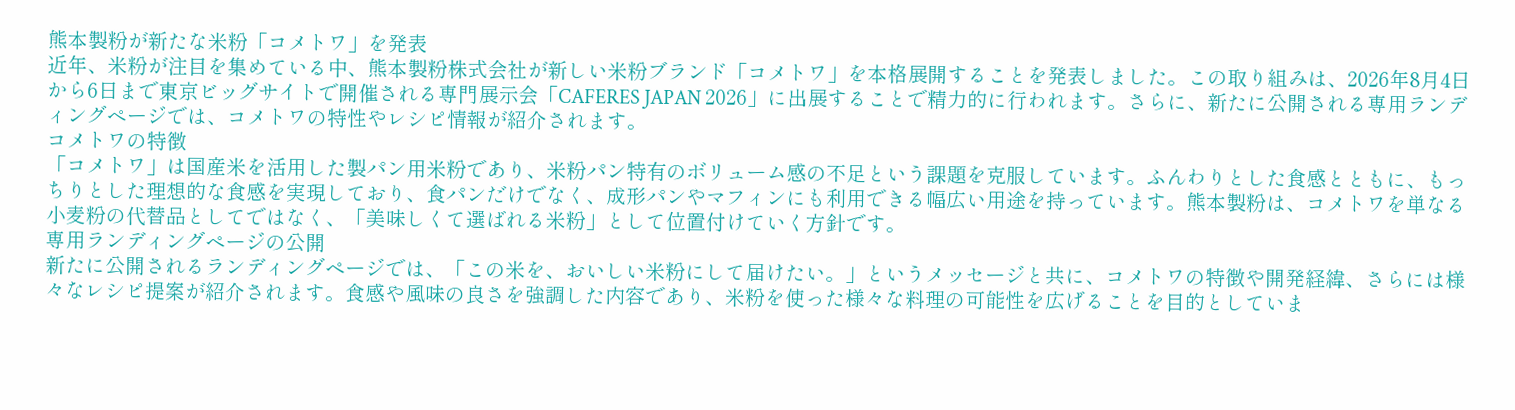熊本製粉が新たな米粉「コメトワ」を発表
近年、米粉が注目を集めている中、熊本製粉株式会社が新しい米粉ブランド「コメトワ」を本格展開することを発表しました。この取り組みは、2026年8月4日から6日まで東京ビッグサイトで開催される専門展示会「CAFERES JAPAN 2026」に出展することで精力的に行われます。さらに、新たに公開される専用ランディングページでは、コメトワの特性やレシピ情報が紹介されます。
コメトワの特徴
「コメトワ」は国産米を活用した製パン用米粉であり、米粉パン特有のボリューム感の不足という課題を克服しています。ふんわりとした食感とともに、もっちりとした理想的な食感を実現しており、食パンだけでなく、成形パンやマフィンにも利用できる幅広い用途を持っています。熊本製粉は、コメトワを単なる小麦粉の代替品としてではなく、「美味しくて選ばれる米粉」として位置付けていく方針です。
専用ランディングページの公開
新たに公開されるランディングページでは、「この米を、おいしい米粉にして届けたい。」というメッセージと共に、コメトワの特徴や開発経緯、さらには様々なレシピ提案が紹介されます。食感や風味の良さを強調した内容であり、米粉を使った様々な料理の可能性を広げることを目的としていま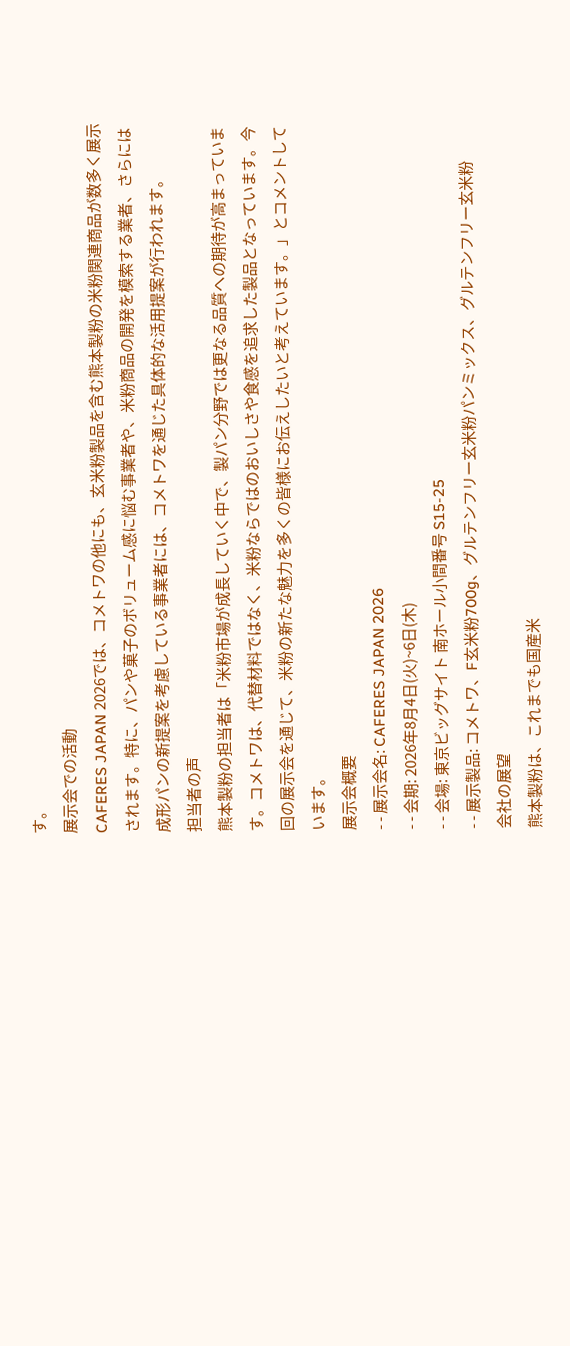す。
展示会での活動
CAFERES JAPAN 2026では、コメトワの他にも、玄米粉製品を含む熊本製粉の米粉関連商品が数多く展示されます。特に、パンや菓子のボリューム感に悩む事業者や、米粉商品の開発を模索する業者、さらには成形パンの新提案を考慮している事業者には、コメトワを通じた具体的な活用提案が行われます。
担当者の声
熊本製粉の担当者は「米粉市場が成長していく中で、製パン分野では更なる品質への期待が高まっています。コメトワは、代替材料ではなく、米粉ならではのおいしさや食感を追求した製品となっています。今回の展示会を通じて、米粉の新たな魅力を多くの皆様にお伝えしたいと考えています。」とコメントしています。
展示会概要
- - 展示会名: CAFERES JAPAN 2026
- - 会期: 2026年8月4日(火)~6日(木)
- - 会場: 東京ビッグサイト 南ホール小間番号 S15-25
- - 展示製品: コメトワ、F玄米粉700g、グルテンフリー玄米粉パンミックス、グルテンフリー玄米粉
会社の展望
熊本製粉は、これまでも国産米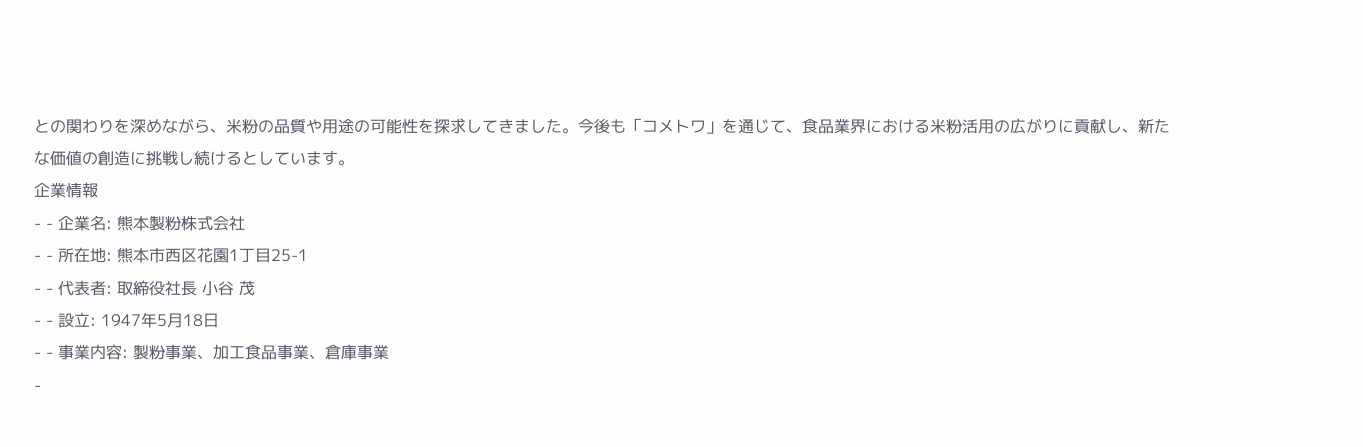との関わりを深めながら、米粉の品質や用途の可能性を探求してきました。今後も「コメトワ」を通じて、食品業界における米粉活用の広がりに貢献し、新たな価値の創造に挑戦し続けるとしています。
企業情報
- - 企業名: 熊本製粉株式会社
- - 所在地: 熊本市西区花園1丁目25-1
- - 代表者: 取締役社長 小谷 茂
- - 設立: 1947年5月18日
- - 事業内容: 製粉事業、加工食品事業、倉庫事業
-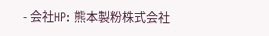- 会社HP: 熊本製粉株式会社